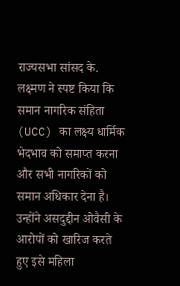राज्यसभा सांसद के. लक्ष्मण ने स्पष्ट किया कि समान नागरिक संहिता (UCC) का लक्ष्य धार्मिक भेदभाव को समाप्त करना और सभी नागरिकों को समान अधिकार देना है। उन्होंने असदुद्दीन ओवैसी के आरोपों को खारिज करते हुए इसे महिला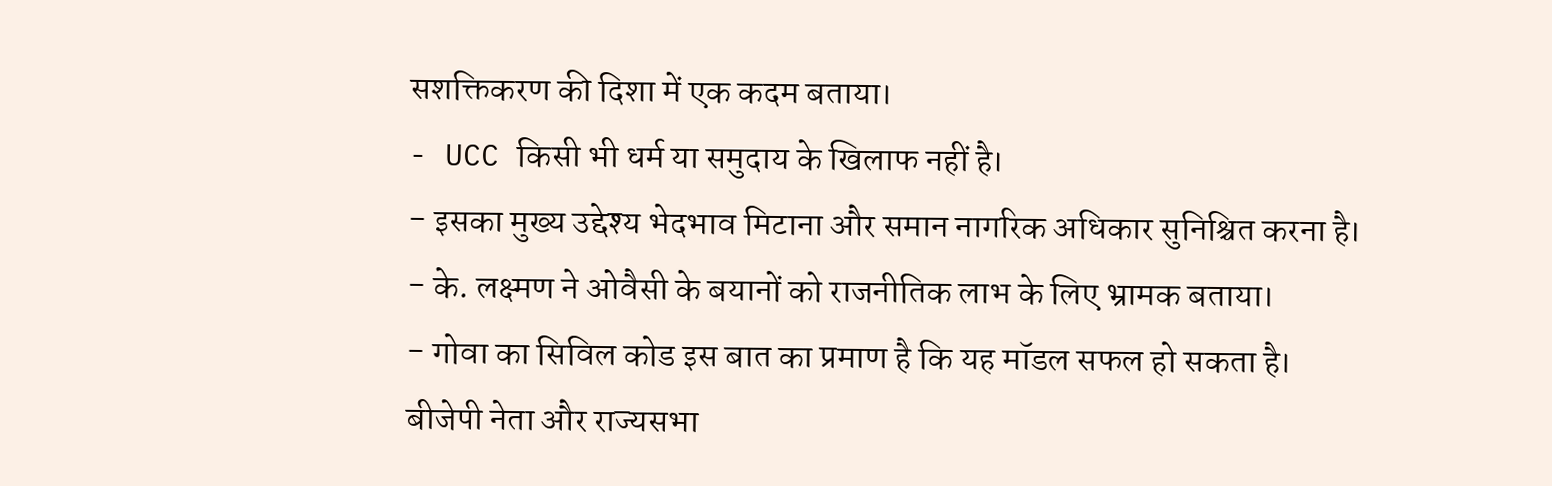सशक्तिकरण की दिशा में एक कदम बताया।
- UCC किसी भी धर्म या समुदाय के खिलाफ नहीं है।
- इसका मुख्य उद्देश्य भेदभाव मिटाना और समान नागरिक अधिकार सुनिश्चित करना है।
- के. लक्ष्मण ने ओवैसी के बयानों को राजनीतिक लाभ के लिए भ्रामक बताया।
- गोवा का सिविल कोड इस बात का प्रमाण है कि यह मॉडल सफल हो सकता है।
बीजेपी नेता और राज्यसभा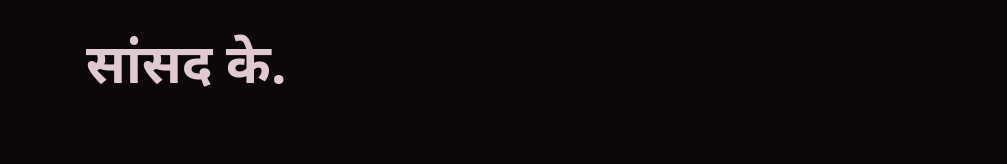सांसद के.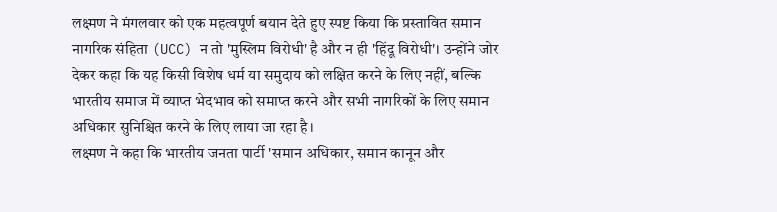लक्ष्मण ने मंगलवार को एक महत्वपूर्ण बयान देते हुए स्पष्ट किया कि प्रस्तावित समान नागरिक संहिता (UCC) न तो 'मुस्लिम विरोधी' है और न ही 'हिंदू विरोधी'। उन्होंने जोर देकर कहा कि यह किसी विशेष धर्म या समुदाय को लक्षित करने के लिए नहीं, बल्कि भारतीय समाज में व्याप्त भेदभाव को समाप्त करने और सभी नागरिकों के लिए समान अधिकार सुनिश्चित करने के लिए लाया जा रहा है।
लक्ष्मण ने कहा कि भारतीय जनता पार्टी 'समान अधिकार, समान कानून और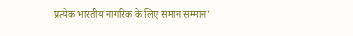प्रत्येक भारतीय नागरिक के लिए समान सम्मान'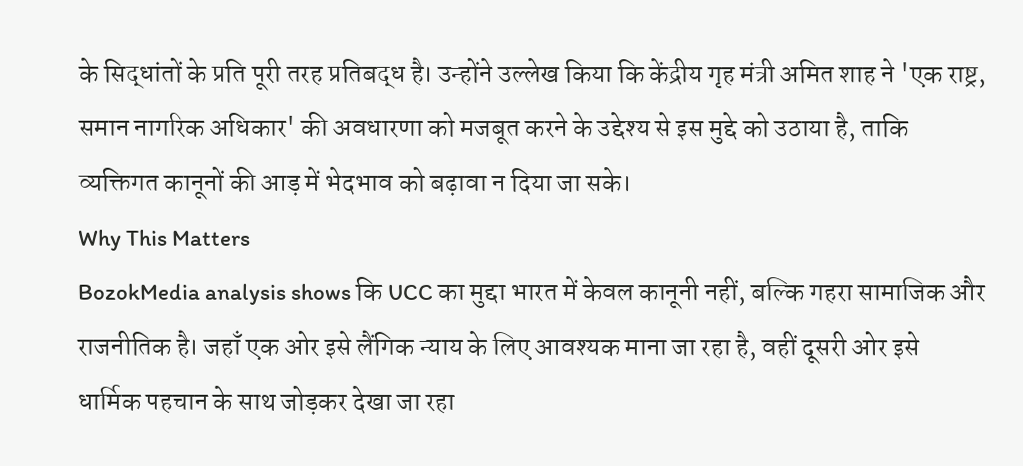के सिद्धांतों के प्रति पूरी तरह प्रतिबद्ध है। उन्होंने उल्लेख किया कि केंद्रीय गृह मंत्री अमित शाह ने 'एक राष्ट्र, समान नागरिक अधिकार' की अवधारणा को मजबूत करने के उद्देश्य से इस मुद्दे को उठाया है, ताकि व्यक्तिगत कानूनों की आड़ में भेदभाव को बढ़ावा न दिया जा सके।
Why This Matters
BozokMedia analysis shows कि UCC का मुद्दा भारत में केवल कानूनी नहीं, बल्कि गहरा सामाजिक और राजनीतिक है। जहाँ एक ओर इसे लैंगिक न्याय के लिए आवश्यक माना जा रहा है, वहीं दूसरी ओर इसे धार्मिक पहचान के साथ जोड़कर देखा जा रहा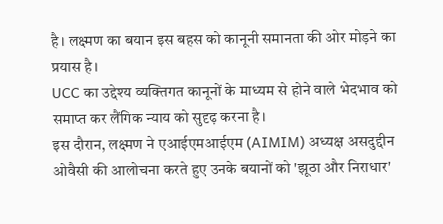है। लक्ष्मण का बयान इस बहस को कानूनी समानता की ओर मोड़ने का प्रयास है।
UCC का उद्देश्य व्यक्तिगत कानूनों के माध्यम से होने वाले भेदभाव को समाप्त कर लैंगिक न्याय को सुदृढ़ करना है।
इस दौरान, लक्ष्मण ने एआईएमआईएम (AIMIM) अध्यक्ष असदुद्दीन ओवैसी की आलोचना करते हुए उनके बयानों को 'झूठा और निराधार'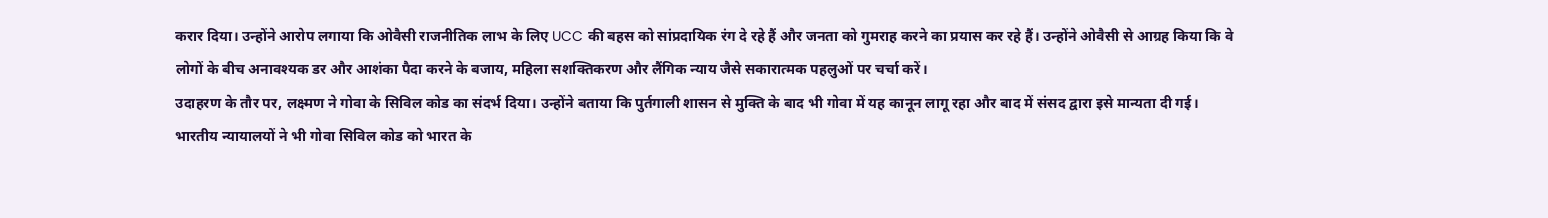करार दिया। उन्होंने आरोप लगाया कि ओवैसी राजनीतिक लाभ के लिए UCC की बहस को सांप्रदायिक रंग दे रहे हैं और जनता को गुमराह करने का प्रयास कर रहे हैं। उन्होंने ओवैसी से आग्रह किया कि वे लोगों के बीच अनावश्यक डर और आशंका पैदा करने के बजाय, महिला सशक्तिकरण और लैंगिक न्याय जैसे सकारात्मक पहलुओं पर चर्चा करें।
उदाहरण के तौर पर, लक्ष्मण ने गोवा के सिविल कोड का संदर्भ दिया। उन्होंने बताया कि पुर्तगाली शासन से मुक्ति के बाद भी गोवा में यह कानून लागू रहा और बाद में संसद द्वारा इसे मान्यता दी गई। भारतीय न्यायालयों ने भी गोवा सिविल कोड को भारत के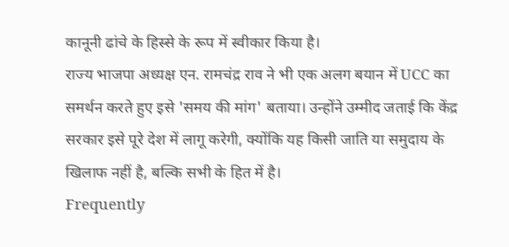कानूनी ढांचे के हिस्से के रूप में स्वीकार किया है।
राज्य भाजपा अध्यक्ष एन. रामचंद्र राव ने भी एक अलग बयान में UCC का समर्थन करते हुए इसे 'समय की मांग' बताया। उन्होंने उम्मीद जताई कि केंद्र सरकार इसे पूरे देश में लागू करेगी, क्योंकि यह किसी जाति या समुदाय के खिलाफ नहीं है, बल्कि सभी के हित में है।
Frequently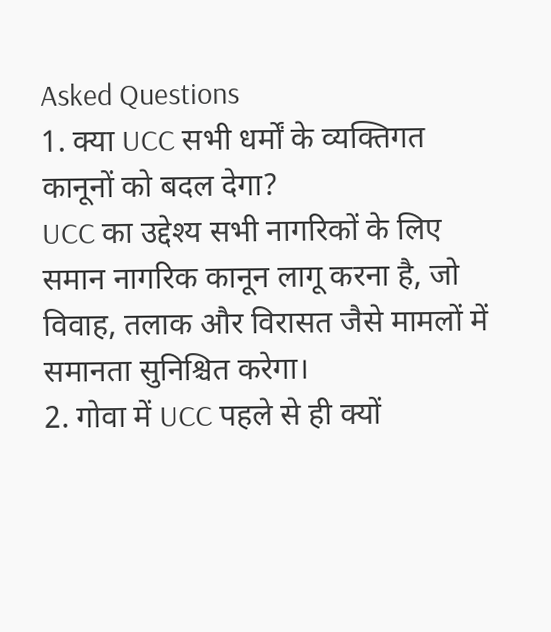Asked Questions
1. क्या UCC सभी धर्मों के व्यक्तिगत कानूनों को बदल देगा?
UCC का उद्देश्य सभी नागरिकों के लिए समान नागरिक कानून लागू करना है, जो विवाह, तलाक और विरासत जैसे मामलों में समानता सुनिश्चित करेगा।
2. गोवा में UCC पहले से ही क्यों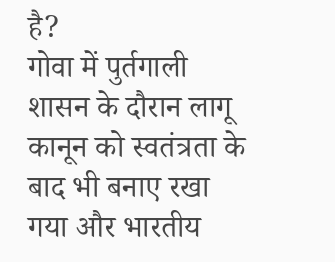है?
गोवा में पुर्तगाली शासन के दौरान लागू कानून को स्वतंत्रता के बाद भी बनाए रखा गया और भारतीय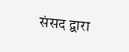संसद द्वारा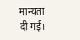मान्यता दी गई।